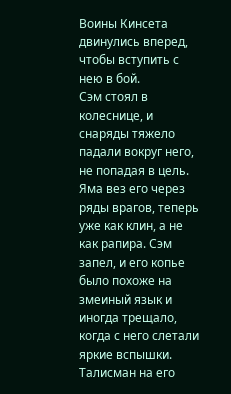Воины Кинсета двинулись вперед, чтобы вступить с нею в бой.
Сэм стоял в колеснице, и снаряды тяжело падали вокруг него, не попадая в цель. Яма вез его через ряды врагов, теперь уже как клин, а не как рапира. Сэм запел, и его копье было похоже на змеиный язык и иногда трещало, когда с него слетали яркие вспышки. Талисман на его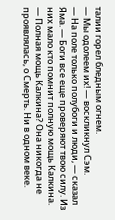талии горел бледным огнем.
— Мы одолеем их! — воскликнул Сэм.
— На поле только полубоги и люди, — сказал Яма. — Боги все еще проверяют твою силу. Из них мало кто помнит полную мощь Калкина.
— Полная мощь Калкина? Она никогда не проявлялась, о Смерть. Ни в одном веке.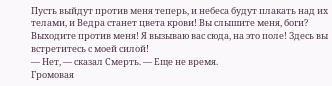Пусть выйдут против меня теперь, и небеса будут плакать над их телами, и Ведра станет цвета крови! Вы слышите меня, боги? Выходите против меня! Я вызываю вас сюда, на это поле! Здесь вы встретитесь с моей силой!
— Нет, — сказал Смерть. — Еще не время.
Громовая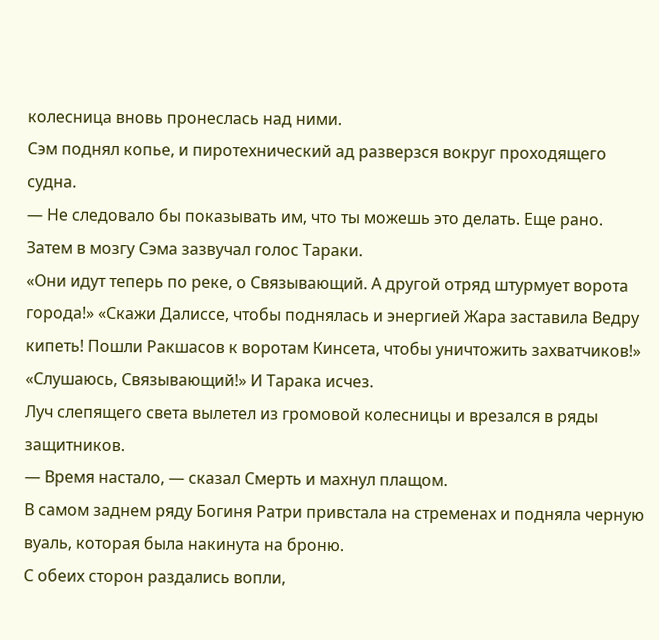колесница вновь пронеслась над ними.
Сэм поднял копье, и пиротехнический ад разверзся вокруг проходящего судна.
— Не следовало бы показывать им, что ты можешь это делать. Еще рано.
Затем в мозгу Сэма зазвучал голос Тараки.
«Они идут теперь по реке, о Связывающий. А другой отряд штурмует ворота города!» «Скажи Далиссе, чтобы поднялась и энергией Жара заставила Ведру кипеть! Пошли Ракшасов к воротам Кинсета, чтобы уничтожить захватчиков!» «Слушаюсь, Связывающий!» И Тарака исчез.
Луч слепящего света вылетел из громовой колесницы и врезался в ряды защитников.
— Время настало, — сказал Смерть и махнул плащом.
В самом заднем ряду Богиня Ратри привстала на стременах и подняла черную вуаль, которая была накинута на броню.
С обеих сторон раздались вопли,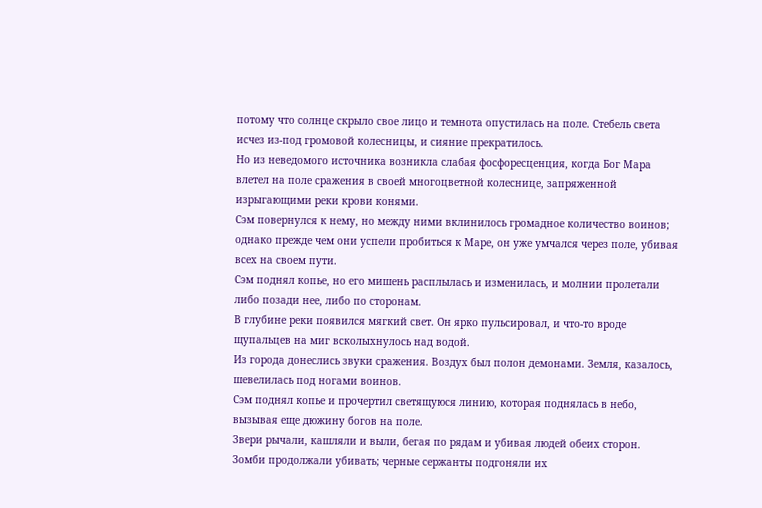потому что солнце скрыло свое лицо и темнота опустилась на поле. Стебель света исчез из-под громовой колесницы, и сияние прекратилось.
Но из неведомого источника возникла слабая фосфоресценция, когда Бог Мара влетел на поле сражения в своей многоцветной колеснице, запряженной изрыгающими реки крови конями.
Сэм повернулся к нему, но между ними вклинилось громадное количество воинов; однако прежде чем они успели пробиться к Маре, он уже умчался через поле, убивая всех на своем пути.
Сэм поднял копье, но его мишень расплылась и изменилась, и молнии пролетали либо позади нее, либо по сторонам.
В глубине реки появился мягкий свет. Он ярко пульсировал, и что-то вроде щупальцев на миг всколыхнулось над водой.
Из города донеслись звуки сражения. Воздух был полон демонами. Земля, казалось, шевелилась под ногами воинов.
Сэм поднял копье и прочертил светящуюся линию, которая поднялась в небо, вызывая еще дюжину богов на поле.
Звери рычали, кашляли и выли, бегая по рядам и убивая людей обеих сторон.
Зомби продолжали убивать; черные сержанты подгоняли их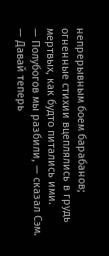непрерывным боем барабанов; огненные стихии вцеплялись в грудь мертвых, как будто питались ими.
— Полубогов мы разбили, — сказал Сэм. — Давай теперь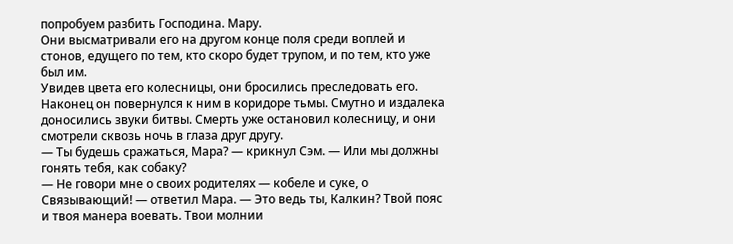попробуем разбить Господина. Мару.
Они высматривали его на другом конце поля среди воплей и стонов, едущего по тем, кто скоро будет трупом, и по тем, кто уже был им.
Увидев цвета его колесницы, они бросились преследовать его. Наконец он повернулся к ним в коридоре тьмы. Смутно и издалека доносились звуки битвы. Смерть уже остановил колесницу, и они смотрели сквозь ночь в глаза друг другу.
— Ты будешь сражаться, Мара? — крикнул Сэм. — Или мы должны гонять тебя, как собаку?
— Не говори мне о своих родителях — кобеле и суке, о Связывающий! — ответил Мара. — Это ведь ты, Калкин? Твой пояс и твоя манера воевать. Твои молнии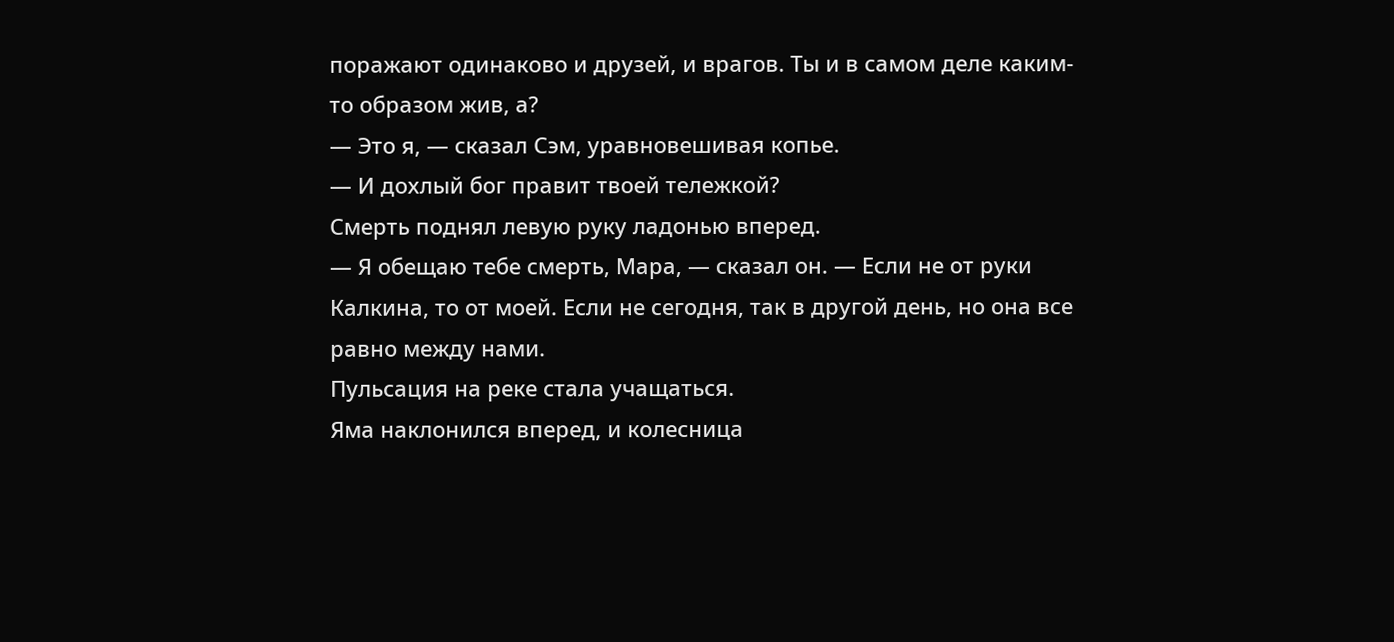поражают одинаково и друзей, и врагов. Ты и в самом деле каким-то образом жив, а?
— Это я, — сказал Сэм, уравновешивая копье.
— И дохлый бог правит твоей тележкой?
Смерть поднял левую руку ладонью вперед.
— Я обещаю тебе смерть, Мара, — сказал он. — Если не от руки Калкина, то от моей. Если не сегодня, так в другой день, но она все равно между нами.
Пульсация на реке стала учащаться.
Яма наклонился вперед, и колесница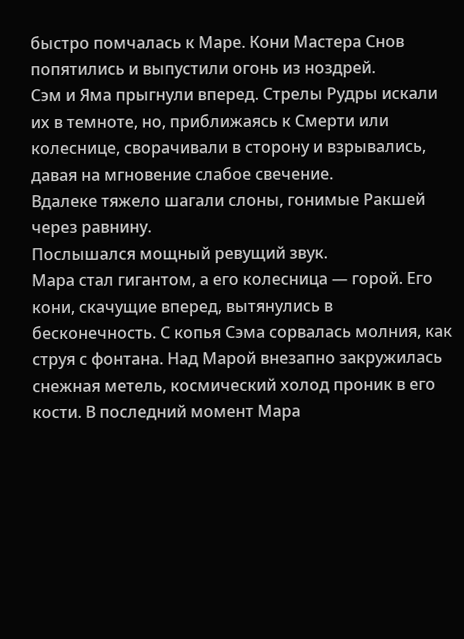быстро помчалась к Маре. Кони Мастера Снов попятились и выпустили огонь из ноздрей.
Сэм и Яма прыгнули вперед. Стрелы Рудры искали их в темноте, но, приближаясь к Смерти или колеснице, сворачивали в сторону и взрывались, давая на мгновение слабое свечение.
Вдалеке тяжело шагали слоны, гонимые Ракшей через равнину.
Послышался мощный ревущий звук.
Мара стал гигантом, а его колесница — горой. Его кони, скачущие вперед, вытянулись в бесконечность. С копья Сэма сорвалась молния, как струя с фонтана. Над Марой внезапно закружилась снежная метель, космический холод проник в его кости. В последний момент Мара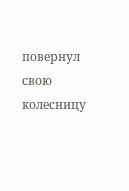повернул свою колесницу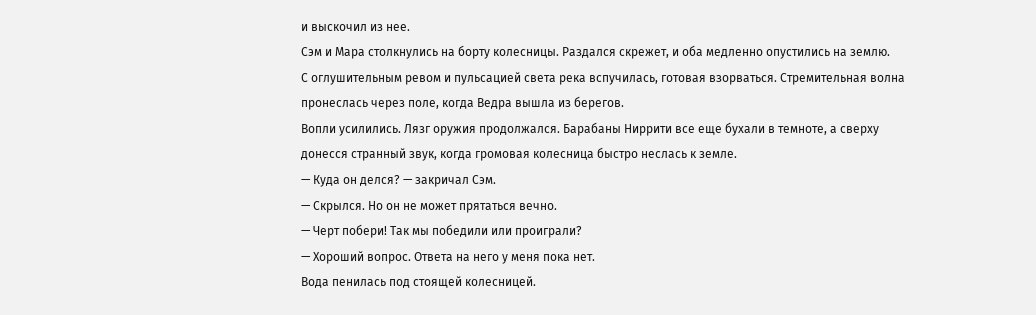и выскочил из нее.
Сэм и Мара столкнулись на борту колесницы. Раздался скрежет, и оба медленно опустились на землю.
С оглушительным ревом и пульсацией света река вспучилась, готовая взорваться. Стремительная волна пронеслась через поле, когда Ведра вышла из берегов.
Вопли усилились. Лязг оружия продолжался. Барабаны Ниррити все еще бухали в темноте, а сверху донесся странный звук, когда громовая колесница быстро неслась к земле.
— Куда он делся? — закричал Сэм.
— Скрылся. Но он не может прятаться вечно.
— Черт побери! Так мы победили или проиграли?
— Хороший вопрос. Ответа на него у меня пока нет.
Вода пенилась под стоящей колесницей.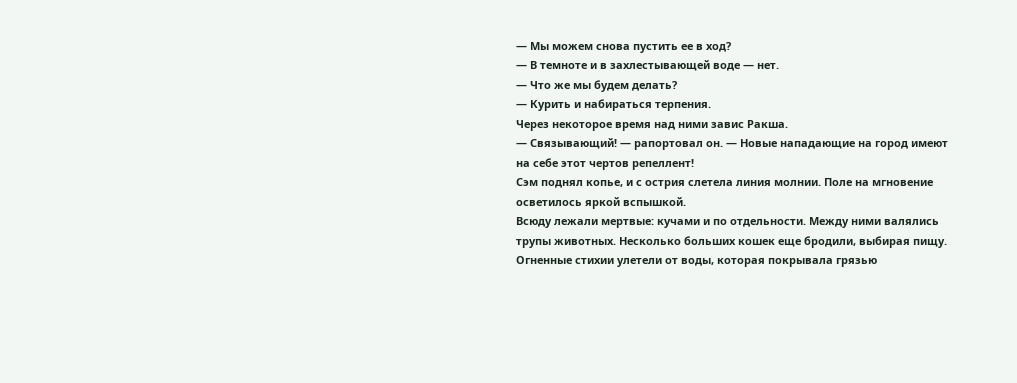— Мы можем снова пустить ее в ход?
— В темноте и в захлестывающей воде — нет.
— Что же мы будем делать?
— Курить и набираться терпения.
Через некоторое время над ними завис Ракша.
— Связывающий! — рапортовал он. — Новые нападающие на город имеют на себе этот чертов репеллент!
Сэм поднял копье, и с острия слетела линия молнии. Поле на мгновение осветилось яркой вспышкой.
Всюду лежали мертвые: кучами и по отдельности. Между ними валялись трупы животных. Несколько больших кошек еще бродили, выбирая пищу. Огненные стихии улетели от воды, которая покрывала грязью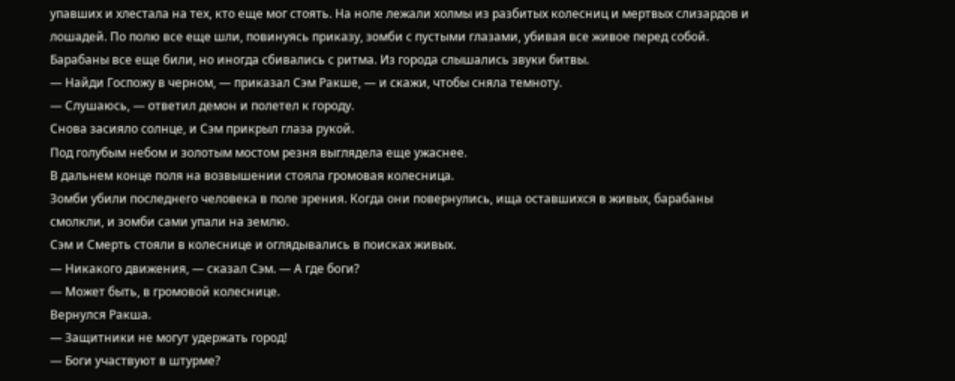упавших и хлестала на тех, кто еще мог стоять. На ноле лежали холмы из разбитых колесниц и мертвых слизардов и лошадей. По полю все еще шли, повинуясь приказу, зомби с пустыми глазами, убивая все живое перед собой. Барабаны все еще били, но иногда сбивались с ритма. Из города слышались звуки битвы.
— Найди Госпожу в черном, — приказал Сэм Ракше, — и скажи, чтобы сняла темноту.
— Слушаюсь, — ответил демон и полетел к городу.
Снова засияло солнце, и Сэм прикрыл глаза рукой.
Под голубым небом и золотым мостом резня выглядела еще ужаснее.
В дальнем конце поля на возвышении стояла громовая колесница.
Зомби убили последнего человека в поле зрения. Когда они повернулись, ища оставшихся в живых, барабаны смолкли, и зомби сами упали на землю.
Сэм и Смерть стояли в колеснице и оглядывались в поисках живых.
— Никакого движения, — сказал Сэм. — А где боги?
— Может быть, в громовой колеснице.
Вернулся Ракша.
— Защитники не могут удержать город!
— Боги участвуют в штурме?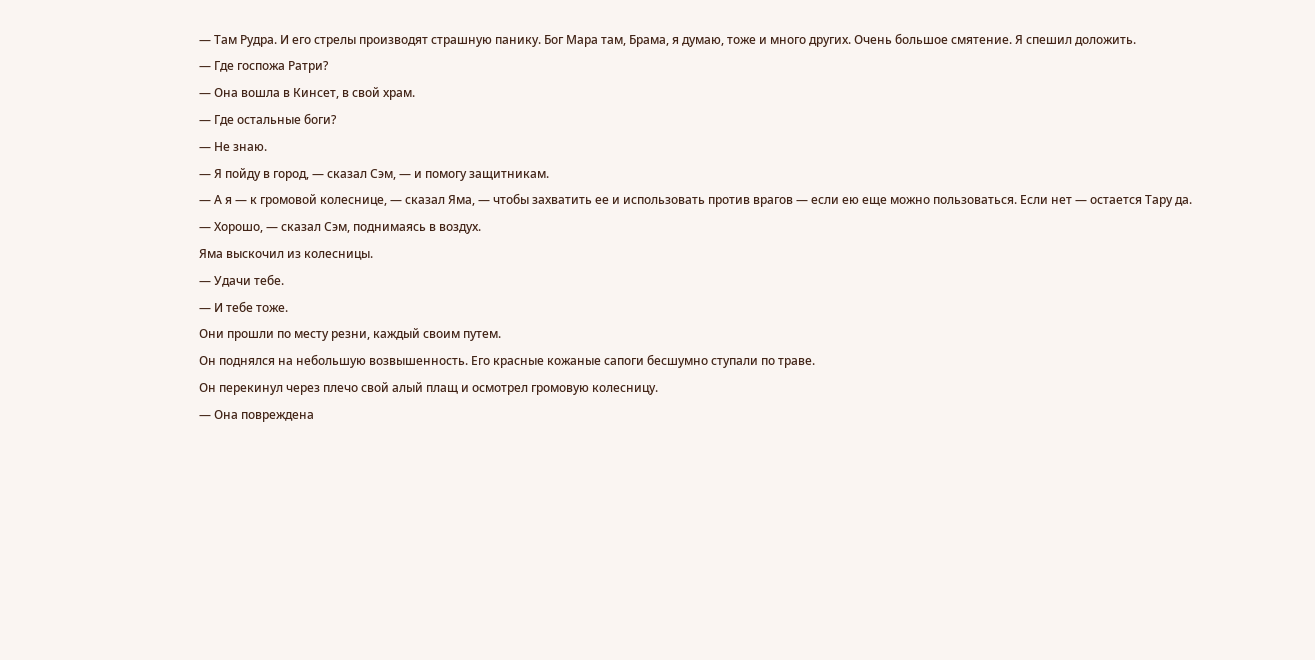— Там Рудра. И его стрелы производят страшную панику. Бог Мара там, Брама, я думаю, тоже и много других. Очень большое смятение. Я спешил доложить.
— Где госпожа Ратри?
— Она вошла в Кинсет, в свой храм.
— Где остальные боги?
— Не знаю.
— Я пойду в город, — сказал Сэм, — и помогу защитникам.
— А я — к громовой колеснице, — сказал Яма, — чтобы захватить ее и использовать против врагов — если ею еще можно пользоваться. Если нет — остается Тару да.
— Хорошо, — сказал Сэм, поднимаясь в воздух.
Яма выскочил из колесницы.
— Удачи тебе.
— И тебе тоже.
Они прошли по месту резни, каждый своим путем.
Он поднялся на небольшую возвышенность. Его красные кожаные сапоги бесшумно ступали по траве.
Он перекинул через плечо свой алый плащ и осмотрел громовую колесницу.
— Она повреждена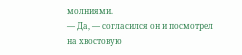молниями.
— Да, — согласился он и посмотрел на хвостовую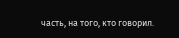часть, на того, кто говорил.